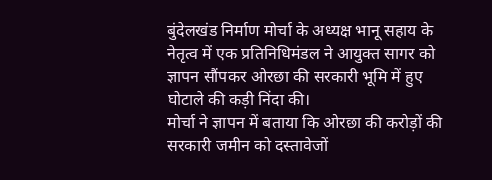बुंदेलखंड निर्माण मोर्चा के अध्यक्ष भानू सहाय के नेतृत्व में एक प्रतिनिधिमंडल ने आयुक्त सागर को ज्ञापन सौंपकर ओरछा की सरकारी भूमि में हुए घोटाले की कड़ी निंदा की।
मोर्चा ने ज्ञापन में बताया कि ओरछा की करोड़ों की सरकारी जमीन को दस्तावेजों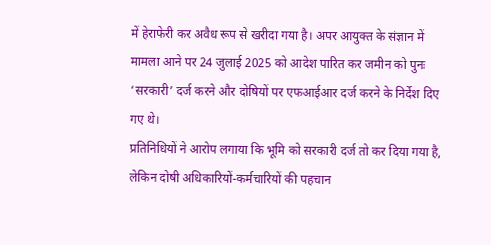में हेराफेरी कर अवैध रूप से खरीदा गया है। अपर आयुक्त के संज्ञान में मामला आने पर 24 जुलाई 2025 को आदेश पारित कर जमीन को पुनः ‘सरकारी’ दर्ज करने और दोषियों पर एफआईआर दर्ज करने के निर्देश दिए गए थे।
प्रतिनिधियों ने आरोप लगाया कि भूमि को सरकारी दर्ज तो कर दिया गया है, लेकिन दोषी अधिकारियों-कर्मचारियों की पहचान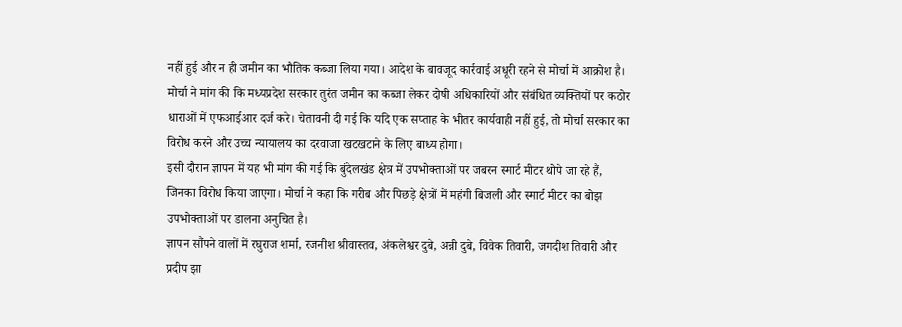नहीं हुई और न ही जमीन का भौतिक कब्जा लिया गया। आदेश के बावजूद कार्रवाई अधूरी रहने से मोर्चा में आक्रोश है।
मोर्चा ने मांग की कि मध्यप्रदेश सरकार तुरंत जमीन का कब्जा लेकर दोषी अधिकारियों और संबंधित व्यक्तियों पर कठोर धाराओं में एफआईआर दर्ज करे। चेतावनी दी गई कि यदि एक सप्ताह के भीतर कार्यवाही नहीं हुई, तो मोर्चा सरकार का विरोध करने और उच्च न्यायालय का दरवाजा खटखटाने के लिए बाध्य होगा।
इसी दौरान ज्ञापन में यह भी मांग की गई कि बुंदेलखंड क्षेत्र में उपभोक्ताओं पर जबरन स्मार्ट मीटर थोपे जा रहे हैं, जिनका विरोध किया जाएगा। मोर्चा ने कहा कि गरीब और पिछड़े क्षेत्रों में महंगी बिजली और स्मार्ट मीटर का बोझ उपभोक्ताओं पर डालना अनुचित है।
ज्ञापन सौंपने वालों में रघुराज शर्मा, रजनीश श्रीवास्तव, अंकलेश्वर दुबे, अन्नी दुबे, विवेक तिवारी, जगदीश तिवारी और प्रदीप झा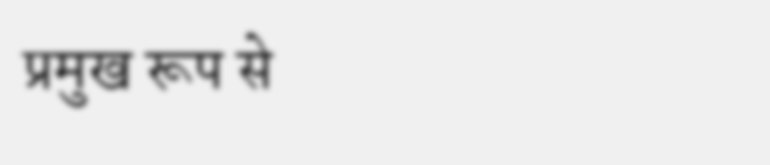प्रमुख रूप से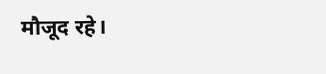मौजूद रहे।